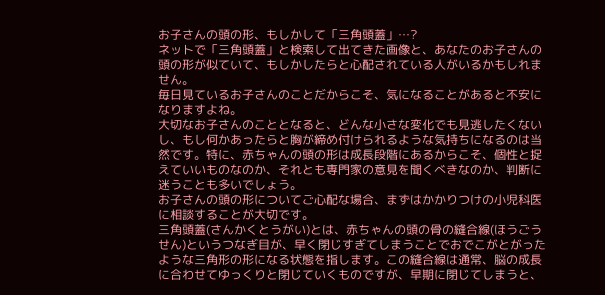お子さんの頭の形、もしかして「三角頭蓋」…?
ネットで「三角頭蓋」と検索して出てきた画像と、あなたのお子さんの頭の形が似ていて、もしかしたらと心配されている人がいるかもしれません。
毎日見ているお子さんのことだからこそ、気になることがあると不安になりますよね。
大切なお子さんのこととなると、どんな小さな変化でも見逃したくないし、もし何かあったらと胸が締め付けられるような気持ちになるのは当然です。特に、赤ちゃんの頭の形は成長段階にあるからこそ、個性と捉えていいものなのか、それとも専門家の意見を聞くべきなのか、判断に迷うことも多いでしょう。
お子さんの頭の形についてご心配な場合、まずはかかりつけの小児科医に相談することが大切です。
三角頭蓋(さんかくとうがい)とは、赤ちゃんの頭の骨の縫合線(ほうごうせん)というつなぎ目が、早く閉じすぎてしまうことでおでこがとがったような三角形の形になる状態を指します。この縫合線は通常、脳の成長に合わせてゆっくりと閉じていくものですが、早期に閉じてしまうと、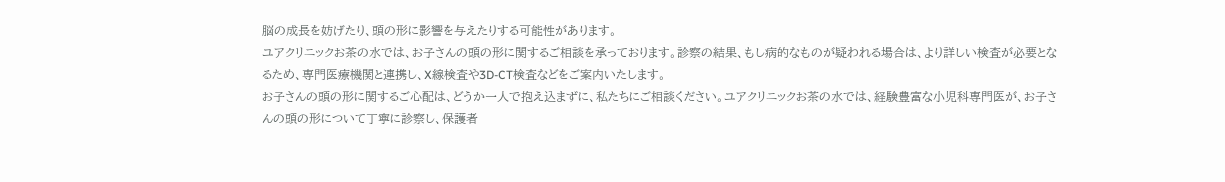脳の成長を妨げたり、頭の形に影響を与えたりする可能性があります。
ユアクリニックお茶の水では、お子さんの頭の形に関するご相談を承っております。診察の結果、もし病的なものが疑われる場合は、より詳しい検査が必要となるため、専門医療機関と連携し、X線検査や3D-CT検査などをご案内いたします。
お子さんの頭の形に関するご心配は、どうか一人で抱え込まずに、私たちにご相談ください。ユアクリニックお茶の水では、経験豊富な小児科専門医が、お子さんの頭の形について丁寧に診察し、保護者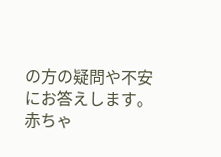の方の疑問や不安にお答えします。
赤ちゃ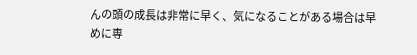んの頭の成長は非常に早く、気になることがある場合は早めに専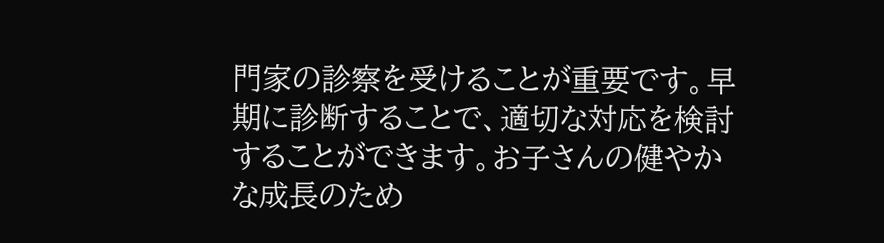門家の診察を受けることが重要です。早期に診断することで、適切な対応を検討することができます。お子さんの健やかな成長のため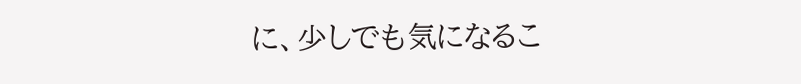に、少しでも気になるこ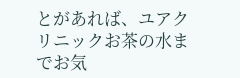とがあれば、ユアクリニックお茶の水までお気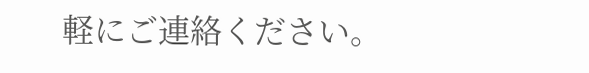軽にご連絡ください。